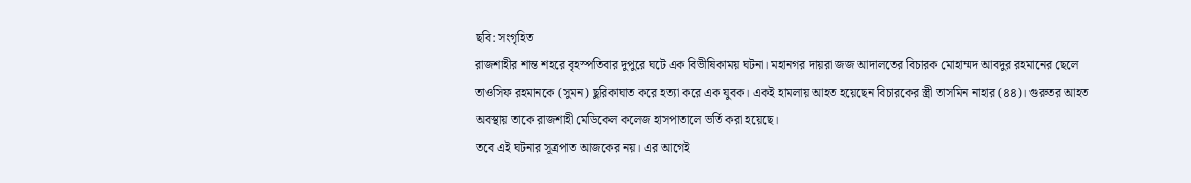ছবি: সংগৃহিত
রাজশাহীর শান্ত শহরে বৃহস্পতিবার দুপুরে ঘটে এক বিভীষিকাময় ঘটনা। মহানগর দায়রা জজ আদালতের বিচারক মোহাম্মদ আবদুর রহমানের ছেলে তাওসিফ রহমানকে (সুমন) ছুরিকাঘাত করে হত্যা করে এক যুবক। একই হামলায় আহত হয়েছেন বিচারকের স্ত্রী তাসমিন নাহার (৪৪)। গুরুতর আহত অবস্থায় তাকে রাজশাহী মেডিকেল কলেজ হাসপাতালে ভর্তি করা হয়েছে।
তবে এই ঘটনার সূত্রপাত আজকের নয়। এর আগেই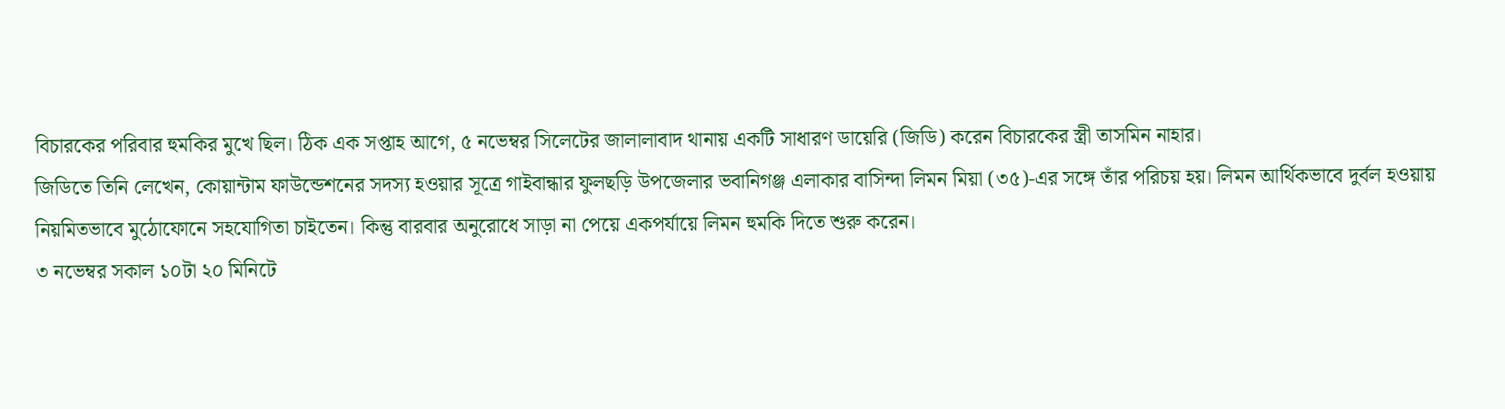বিচারকের পরিবার হুমকির মুখে ছিল। ঠিক এক সপ্তাহ আগে, ৫ নভেম্বর সিলেটের জালালাবাদ থানায় একটি সাধারণ ডায়েরি (জিডি) করেন বিচারকের স্ত্রী তাসমিন নাহার।
জিডিতে তিনি লেখেন, কোয়ান্টাম ফাউন্ডেশনের সদস্য হওয়ার সূত্রে গাইবান্ধার ফুলছড়ি উপজেলার ভবানিগঞ্জ এলাকার বাসিন্দা লিমন মিয়া (৩৫)-এর সঙ্গে তাঁর পরিচয় হয়। লিমন আর্থিকভাবে দুর্বল হওয়ায় নিয়মিতভাবে মুঠোফোনে সহযোগিতা চাইতেন। কিন্তু বারবার অনুরোধে সাড়া না পেয়ে একপর্যায়ে লিমন হুমকি দিতে শুরু করেন।
৩ নভেম্বর সকাল ১০টা ২০ মিনিটে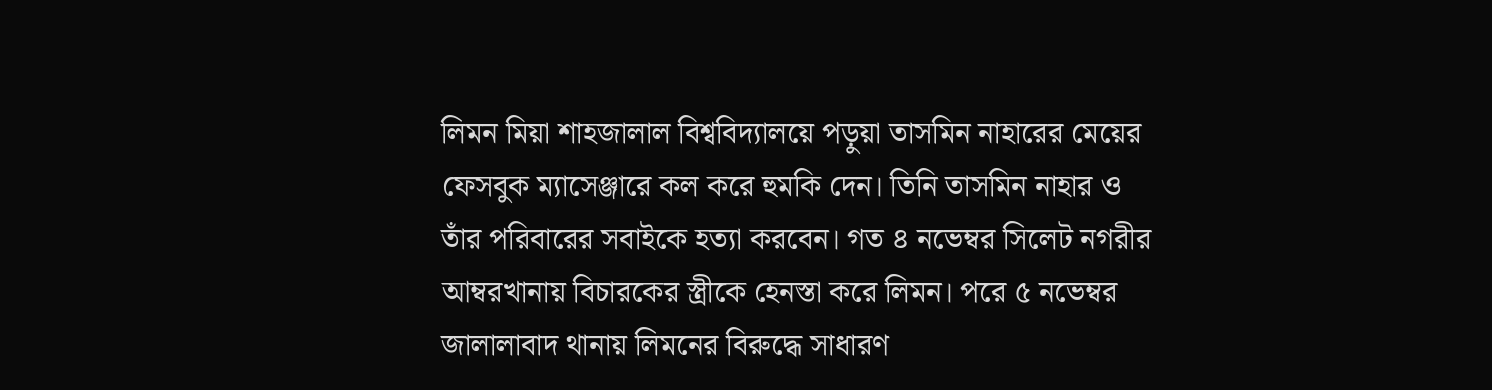লিমন মিয়া শাহজালাল বিশ্ববিদ্যালয়ে পড়ুয়া তাসমিন নাহারের মেয়ের ফেসবুক ম্যাসেঞ্জারে কল করে হুমকি দেন। তিনি তাসমিন নাহার ও তাঁর পরিবারের সবাইকে হত্যা করবেন। গত ৪ নভেম্বর সিলেট নগরীর আম্বরখানায় বিচারকের স্ত্রীকে হেনস্তা করে লিমন। পরে ৫ নভেম্বর জালালাবাদ থানায় লিমনের বিরুদ্ধে সাধারণ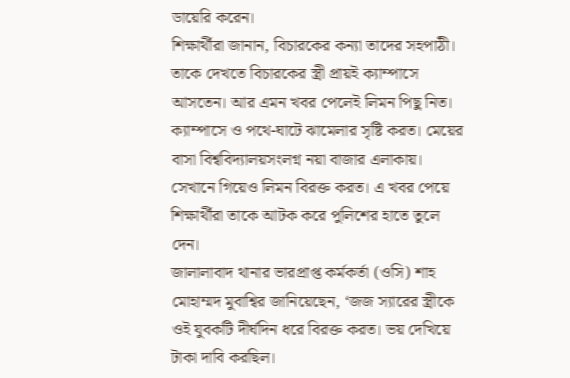ডায়েরি করেন।
শিক্ষার্থীরা জানান, বিচারকের কন্যা তাদের সহপাঠী। তাকে দেখতে বিচারকের স্ত্রী প্রায়ই ক্যাম্পাসে আসতেন। আর এমন খবর পেলেই লিমন পিছু নিত। ক্যাম্পাসে ও পথে-ঘাটে ঝামেলার সৃষ্টি করত। মেয়ের বাসা বিশ্ববিদ্যালয়সংলগ্ন নয়া বাজার এলাকায়। সেখানে গিয়েও লিমন বিরক্ত করত। এ খবর পেয়ে শিক্ষার্থীরা তাকে আটক করে পুলিশের হাতে তুলে দেন।
জালালাবাদ থানার ভারপ্রাপ্ত কর্মকর্তা (ওসি) শাহ মোহাম্মদ মুবাশ্বির জানিয়েছেন, ‘জজ স্যারের স্ত্রীকে ওই যুবকটি দীর্ঘদিন ধরে বিরক্ত করত। ভয় দেখিয়ে টাকা দাবি করছিল।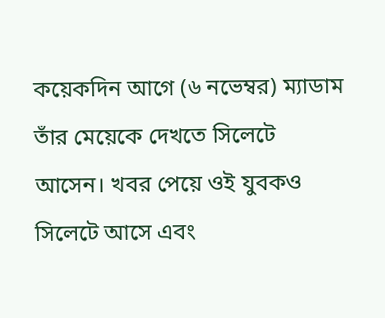কয়েকদিন আগে (৬ নভেম্বর) ম্যাডাম তাঁর মেয়েকে দেখতে সিলেটে আসেন। খবর পেয়ে ওই যুবকও সিলেটে আসে এবং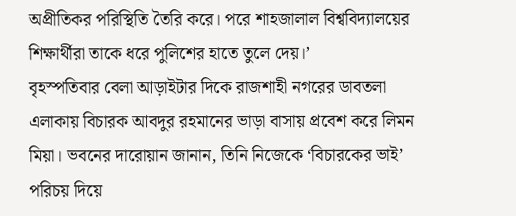অপ্রীতিকর পরিস্থিতি তৈরি করে। পরে শাহজালাল বিশ্ববিদ্যালয়ের শিক্ষার্থীরা তাকে ধরে পুলিশের হাতে তুলে দেয়।’
বৃহস্পতিবার বেলা আড়াইটার দিকে রাজশাহী নগরের ডাবতলা এলাকায় বিচারক আবদুর রহমানের ভাড়া বাসায় প্রবেশ করে লিমন মিয়া। ভবনের দারোয়ান জানান, তিনি নিজেকে ‘বিচারকের ভাই’ পরিচয় দিয়ে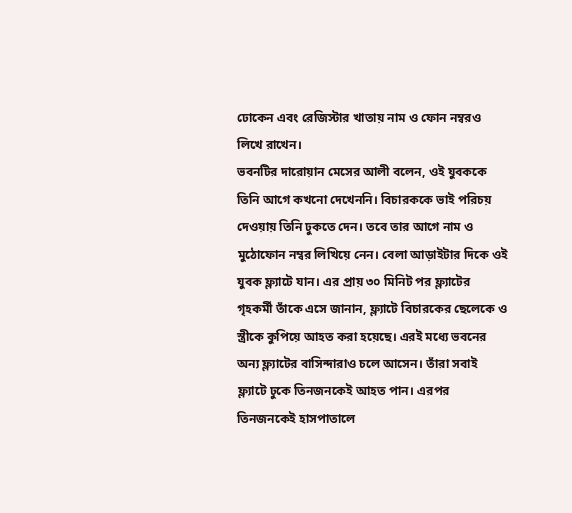ঢোকেন এবং রেজিস্টার খাতায় নাম ও ফোন নম্বরও লিখে রাখেন।
ভবনটির দারোয়ান মেসের আলী বলেন, ওই যুবককে তিনি আগে কখনো দেখেননি। বিচারককে ভাই পরিচয় দেওয়ায় তিনি ঢুকতে দেন। তবে তার আগে নাম ও মুঠোফোন নম্বর লিখিয়ে নেন। বেলা আড়াইটার দিকে ওই যুবক ফ্ল্যাটে যান। এর প্রায় ৩০ মিনিট পর ফ্ল্যাটের গৃহকর্মী তাঁকে এসে জানান, ফ্ল্যাটে বিচারকের ছেলেকে ও স্ত্রীকে কুপিয়ে আহত করা হয়েছে। এরই মধ্যে ভবনের অন্য ফ্ল্যাটের বাসিন্দারাও চলে আসেন। তাঁরা সবাই ফ্ল্যাটে ঢুকে তিনজনকেই আহত পান। এরপর তিনজনকেই হাসপাতালে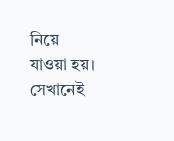নিয়ে যাওয়া হয়। সেখানেই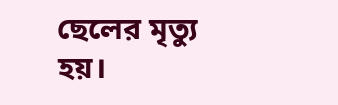ছেলের মৃত্যু হয়।